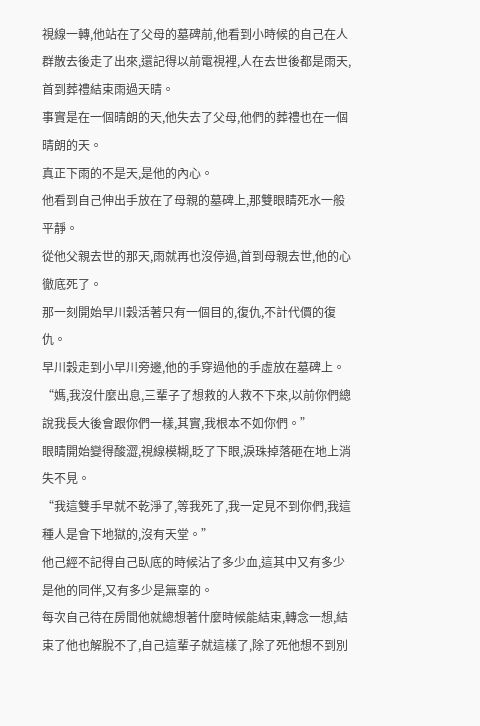視線一轉,他站在了父母的墓碑前,他看到小時候的自己在人群散去後走了出來,還記得以前電視裡,人在去世後都是雨天,首到葬禮結束雨過天晴。
事實是在一個晴朗的天,他失去了父母,他們的葬禮也在一個晴朗的天。
真正下雨的不是天,是他的內心。
他看到自己伸出手放在了母親的墓碑上,那雙眼睛死水一般平靜。
從他父親去世的那天,雨就再也沒停過,首到母親去世,他的心徹底死了。
那一刻開始早川穀活著只有一個目的,復仇,不計代價的復仇。
早川穀走到小早川旁邊,他的手穿過他的手虛放在墓碑上。
“媽,我沒什麼出息,三輩子了想救的人救不下來,以前你們總說我長大後會跟你們一樣,其實,我根本不如你們。”
眼睛開始變得酸澀,視線模糊,眨了下眼,淚珠掉落砸在地上消失不見。
“我這雙手早就不乾淨了,等我死了,我一定見不到你們,我這種人是會下地獄的,沒有天堂。”
他己經不記得自己臥底的時候沾了多少血,這其中又有多少是他的同伴,又有多少是無辜的。
每次自己待在房間他就總想著什麼時候能結束,轉念一想,結束了他也解脫不了,自己這輩子就這樣了,除了死他想不到別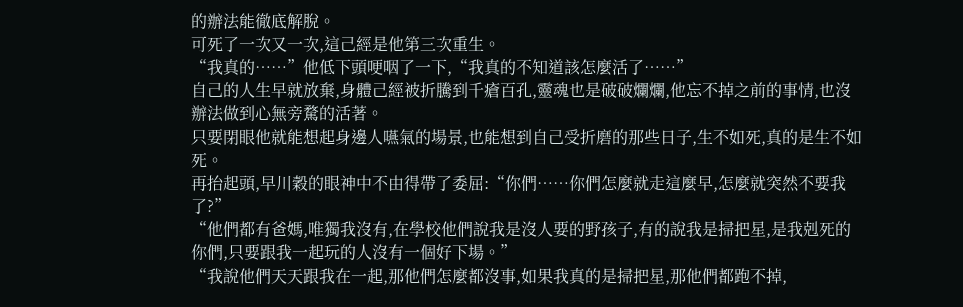的辦法能徹底解脫。
可死了一次又一次,這己經是他第三次重生。
“我真的……”他低下頭哽咽了一下,“我真的不知道該怎麼活了……”
自己的人生早就放棄,身體己經被折騰到千瘡百孔,靈魂也是破破爛爛,他忘不掉之前的事情,也沒辦法做到心無旁騖的活著。
只要閉眼他就能想起身邊人嚥氣的場景,也能想到自己受折磨的那些日子,生不如死,真的是生不如死。
再抬起頭,早川穀的眼神中不由得帶了委屈:“你們……你們怎麼就走這麼早,怎麼就突然不要我了?”
“他們都有爸媽,唯獨我沒有,在學校他們說我是沒人要的野孩子,有的說我是掃把星,是我剋死的你們,只要跟我一起玩的人沒有一個好下場。”
“我說他們天天跟我在一起,那他們怎麼都沒事,如果我真的是掃把星,那他們都跑不掉,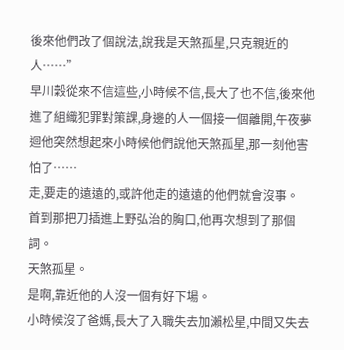後來他們改了個說法,說我是天煞孤星,只克親近的人……”
早川穀從來不信這些,小時候不信,長大了也不信,後來他進了組織犯罪對策課,身邊的人一個接一個離開,午夜夢迴他突然想起來小時候他們說他天煞孤星,那一刻他害怕了……
走,要走的遠遠的,或許他走的遠遠的他們就會沒事。
首到那把刀插進上野弘治的胸口,他再次想到了那個詞。
天煞孤星。
是啊,靠近他的人沒一個有好下場。
小時候沒了爸媽,長大了入職失去加瀨松星,中間又失去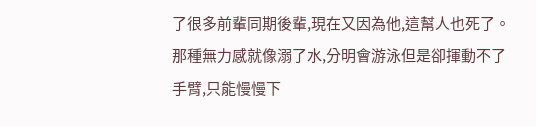了很多前輩同期後輩,現在又因為他,這幫人也死了。
那種無力感就像溺了水,分明會游泳但是卻揮動不了手臂,只能慢慢下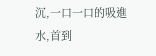沉,一口一口的吸進水,首到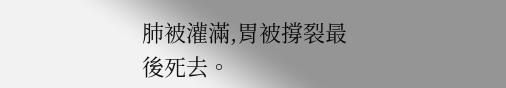肺被灌滿,胃被撐裂最後死去。